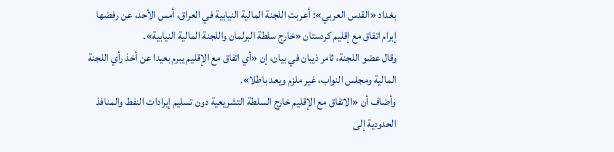بغداد «القدس العربي»: أعربت اللجنة المالية النيابية في العراق، أمس الأحد، عن رفضها إبرام اتفاق مع إقليم كردستان «خارج سلطة البرلمان واللجنة المالية النيابية».
وقال عضو اللجنة، ثامر ذيبان في بيان، إن «أي اتفاق مع الإقليم يبرم بعيدا عن أخذ رأي اللجنة المالية ومجلس النواب، غير ملزم ويعد باطلا».
وأضاف أن «الاتفاق مع الإقليم خارج السلطة التشريعية دون تسليم إيرادات النفط والمنافذ الحدودية إلى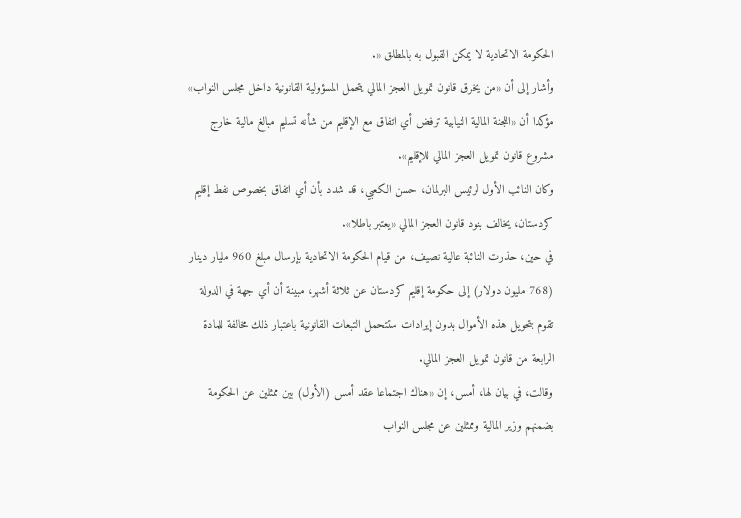الحكومة الاتحادية لا يمكن القبول به بالمطلق «.
وأشار إلى أن «من يخرق قانون تمويل العجز المالي يتحمل المسؤولية القانونية داخل مجلس النواب» مؤكدا أن «اللجنة المالية النيابية ترفض أي اتفاق مع الإقليم من شأنه تسليم مبالغ مالية خارج مشروع قانون تمويل العجز المالي للإقليم».
وكان النائب الأول لرئيس البرلمان، حسن الكعبي، قد شدد بأن أي اتفاق بخصوص نفط إقليم كردستان، يخالف بنود قانون العجز المالي «يعتبر باطلا».
في حين، حذرت النائبة عالية نصيف، من قيام الحكومة الاتحادية بإرسال مبلغ 960 مليار دينار (768 مليون دولار) إلى حكومة إقليم كردستان عن ثلاثة أشهر، مبينة أن أي جهة في الدولة تقوم بتحويل هذه الأموال بدون إيرادات ستتحمل التبعات القانونية باعتبار ذلك مخالفة للمادة الرابعة من قانون تمويل العجز المالي.
وقالت، في بيان لها، أمس، إن «هناك اجتماعا عقد أمس (الأول) بين ممثلين عن الحكومة بضمنهم وزير المالية وممثلين عن مجلس النواب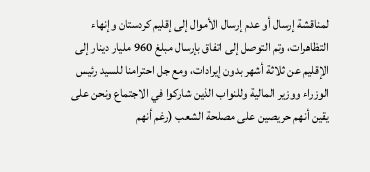لمناقشة إرسال أو عدم إرسال الأموال إلى إقليم كردستان وإنهاء التظاهرات، وتم التوصل إلى اتفاق بإرسال مبلغ 960 مليار دينار إلى الإقليم عن ثلاثة أشهر بدون إيرادات، ومع جل احترامنا للسيد رئيس الوزراء ووزير المالية وللنواب الذين شاركوا في الاجتماع ونحن على يقين أنهم حريصين على مصلحة الشعب (رغم أنهم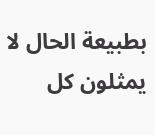بطبيعة الحال لا يمثلون كل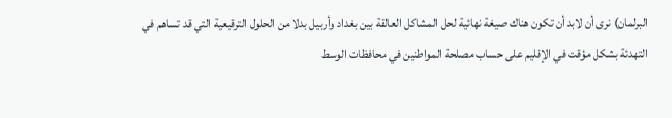البرلمان) نرى أن لابد أن تكون هناك صيغة نهائية لحل المشاكل العالقة بين بغداد وأربيل بدلا من الحلول الترقيعية التي قد تساهم في التهدئة بشكل مؤقت في الإقليم على حساب مصلحة المواطنين في محافظات الوسط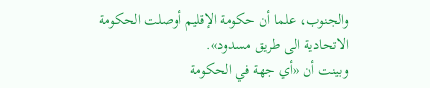والجنوب، علما أن حكومة الإقليم أوصلت الحكومة الاتحادية الى طريق مسدود».
وبينت أن «أي جهة في الحكومة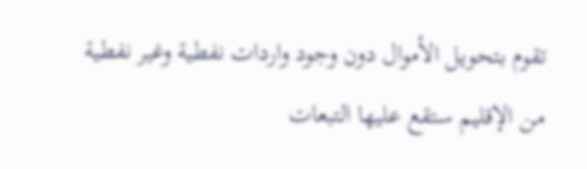تقوم بتحويل الأموال دون وجود واردات نفطية وغير نفطية من الإقليم ستقع عليها التبعات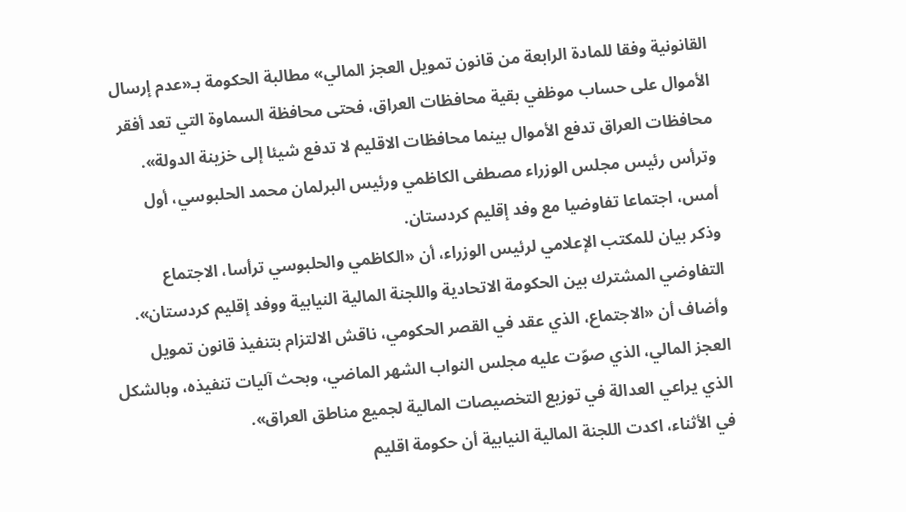القانونية وفقا للمادة الرابعة من قانون تمويل العجز المالي» مطالبة الحكومة بـ«عدم إرسال الأموال على حساب موظفي بقية محافظات العراق، فحتى محافظة السماوة التي تعد أفقر محافظات العراق تدفع الأموال بينما محافظات الاقليم لا تدفع شيئا إلى خزينة الدولة».
وترأس رئيس مجلس الوزراء مصطفى الكاظمي ورئيس البرلمان محمد الحلبوسي، أول أمس، اجتماعا تفاوضيا مع وفد إقليم كردستان.
وذكر بيان للمكتب الإعلامي لرئيس الوزراء، أن «الكاظمي والحلبوسي ترأسا، الاجتماع التفاوضي المشترك بين الحكومة الاتحادية واللجنة المالية النيابية ووفد إقليم كردستان».
وأضاف أن «الاجتماع، الذي عقد في القصر الحكومي، ناقش الالتزام بتنفيذ قانون تمويل العجز المالي، الذي صوّت عليه مجلس النواب الشهر الماضي، وبحث آليات تنفيذه، وبالشكل الذي يراعي العدالة في توزيع التخصيصات المالية لجميع مناطق العراق».
في الأثناء، اكدت اللجنة المالية النيابية أن حكومة اقليم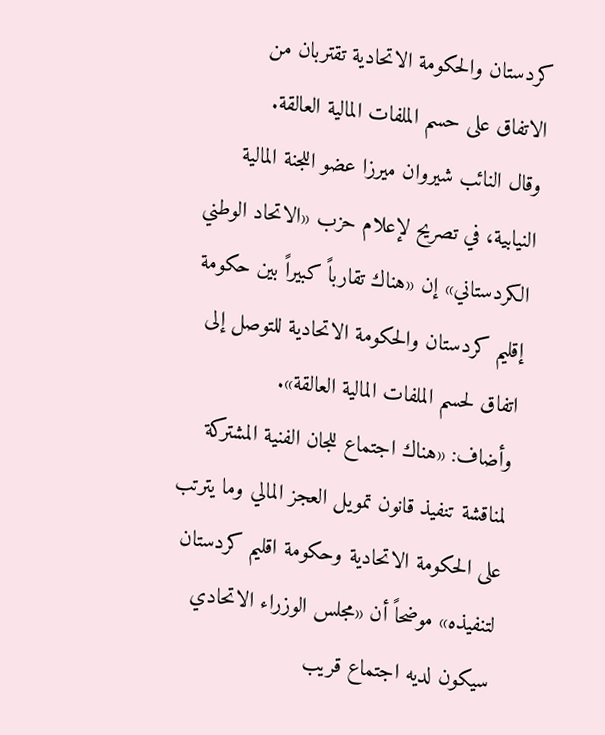كردستان والحكومة الاتحادية تقتربان من الاتفاق على حسم الملفات المالية العالقة.
وقال النائب شيروان ميرزا عضو اللجنة المالية النيابية، في تصريح لإعلام حزب «الاتحاد الوطني الكردستاني» إن «هناك تقارباً كبيراً بين حكومة إقليم كردستان والحكومة الاتحادية للتوصل إلى اتفاق لحسم الملفات المالية العالقة».
وأضاف: «هناك اجتماع للجان الفنية المشتركة لمناقشة تنفيذ قانون تمويل العجز المالي وما يترتب على الحكومة الاتحادية وحكومة اقليم كردستان لتنفيذه» موضحاً أن «مجلس الوزراء الاتحادي سيكون لديه اجتماع قريب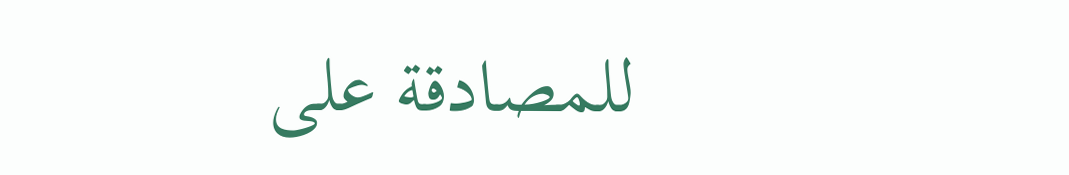للمصادقة على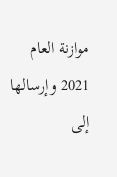موازنة العام 2021 وإرسالها إلى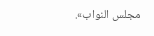مجلس النواب».